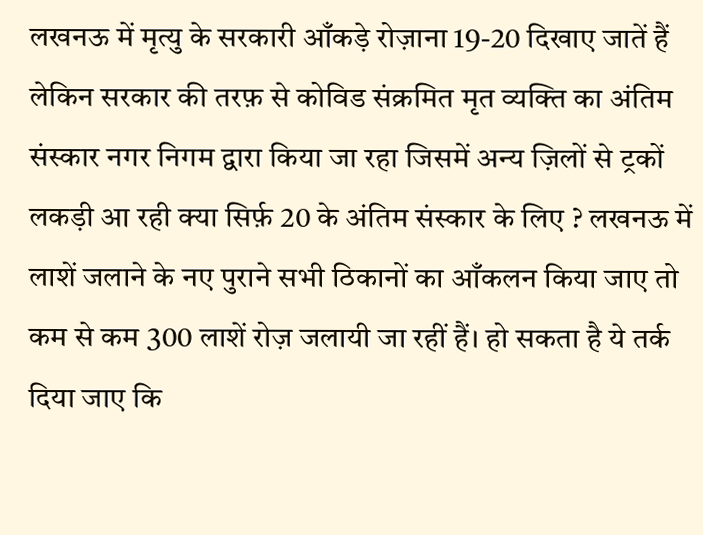लखनऊ में मृत्यु के सरकारी आँकड़े रोज़ाना 19-20 दिखाए जातें हैं लेकिन सरकार की तरफ़ से कोविड संक्रमित मृत व्यक्ति का अंतिम संस्कार नगर निगम द्वारा किया जा रहा जिसमें अन्य ज़िलों से ट्रकों लकड़ी आ रही क्या सिर्फ़ 20 के अंतिम संस्कार के लिए ? लखनऊ में लाशें जलाने के नए पुराने सभी ठिकानों का आँकलन किया जाए तो कम से कम 300 लाशें रोज़ जलायी जा रहीं हैं। हो सकता है ये तर्क दिया जाए कि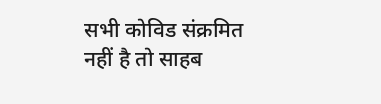सभी कोविड संक्रमित नहीं है तो साहब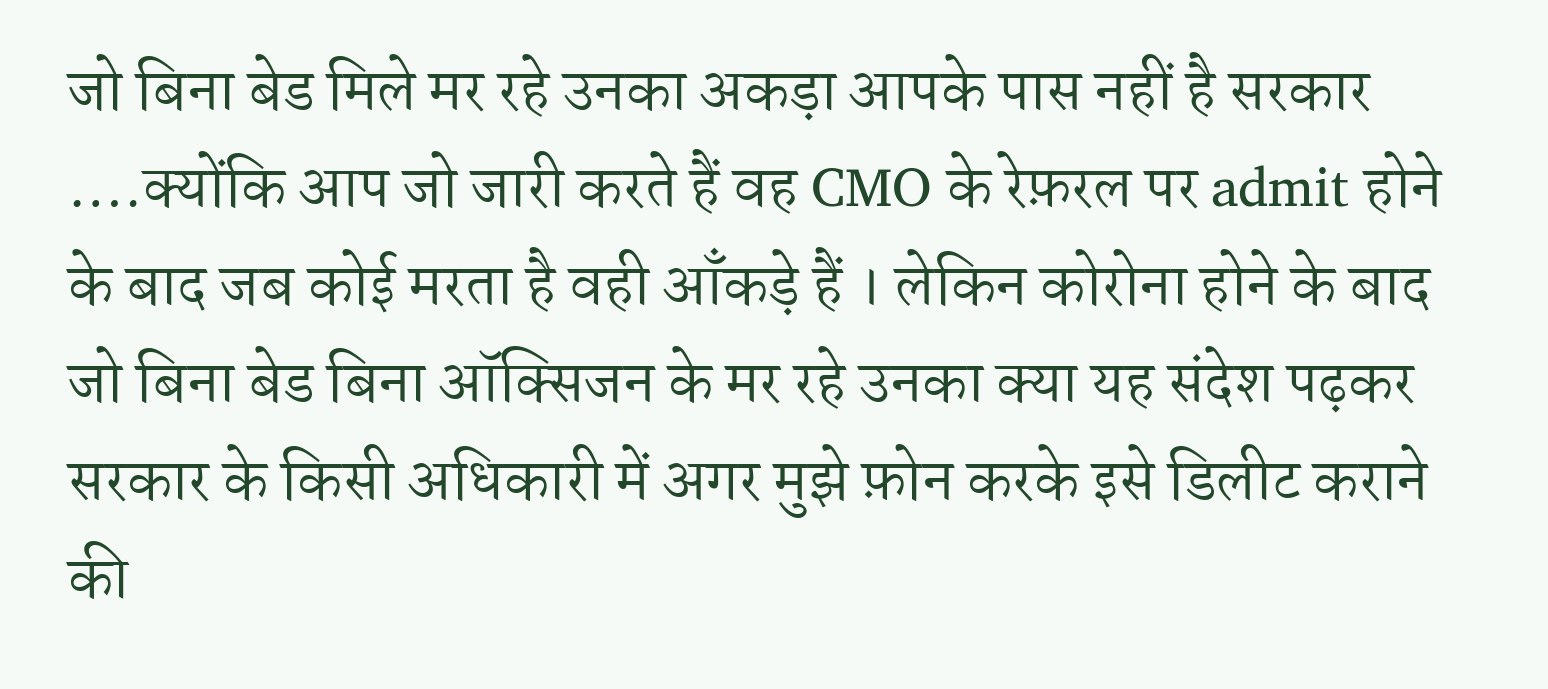जो बिना बेड मिले मर रहे उनका अकड़ा आपके पास नहीं है सरकार ….क्योंकि आप जो जारी करते हैं वह CMO के रेफ़रल पर admit होने के बाद जब कोई मरता है वही आँकड़े हैं । लेकिन कोरोना होने के बाद जो बिना बेड बिना ऑक्सिजन के मर रहे उनका क्या यह संदेश पढ़कर सरकार के किसी अधिकारी में अगर मुझे फ़ोन करके इसे डिलीट कराने की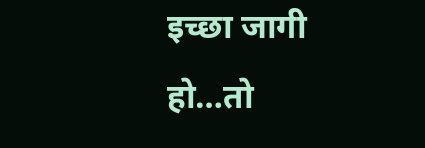इच्छा जागी हो…तो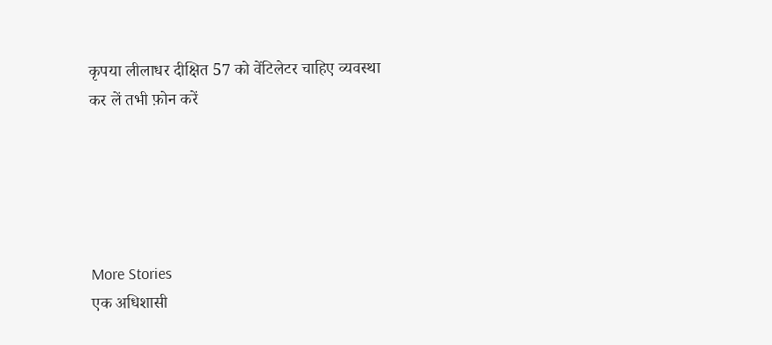कृपया लीलाधर दीक्षित 57 को वेंटिलेटर चाहिए व्यवस्था कर लें तभी फ़ोन करें





More Stories
एक अधिशासी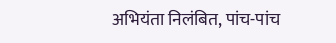अभियंता निलंबित, पांच-पांच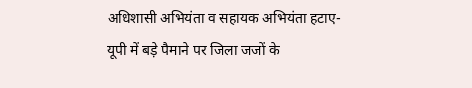अधिशासी अभियंता व सहायक अभियंता हटाए-
यूपी में बड़े पैमाने पर जिला जजों के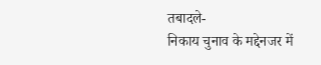तबादले-
निकाय चुनाव के मद्देनजर में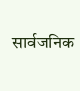सार्वजनिक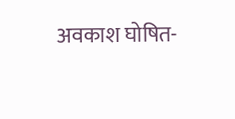अवकाश घोषित-